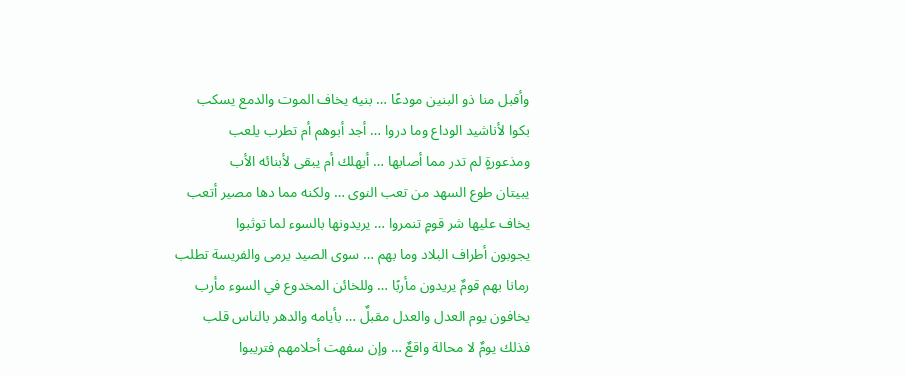وأقبل منا ذو البنين مودعًا … بنيه يخاف الموت والدمع يسكب
بكوا لأناشيد الوداع وما دروا … أجد أبوهم أم تطرب يلعب
ومذعورةٍ لم تدر مما أصابها … أيهلك أم يبقى لأبنائه الأب
يبيتان طوع السهد من تعب النوى … ولكنه مما دها مصير أتعب
يخاف عليها شر قومٍ تنمروا … يريدونها بالسوء لما توثبوا
يجوبون أطراف البلاد وما بهم … سوى الصيد يرمى والفريسة تطلب
رمانا بهم قومٌ يريدون مأربًا … وللخائن المخدوع في السوء مأرب
يخافون يوم العدل والعدل مقبلٌ … بأيامه والدهر بالناس قلب
فذلك يومٌ لا محالة واقعٌ … وإن سفهت أحلامهم فتريبوا